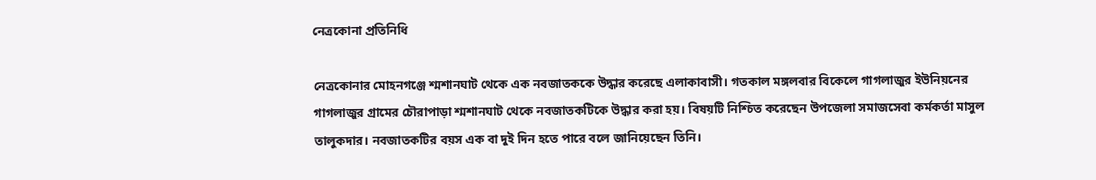নেত্রকোনা প্রতিনিধি

নেত্রকোনার মোহনগঞ্জে শ্মশানঘাট থেকে এক নবজাতককে উদ্ধার করেছে এলাকাবাসী। গতকাল মঙ্গলবার বিকেলে গাগলাজুর ইউনিয়নের গাগলাজুর গ্রামের চৌরাপাড়া শ্মশানঘাট থেকে নবজাতকটিকে উদ্ধার করা হয়। বিষয়টি নিশ্চিত করেছেন উপজেলা সমাজসেবা কর্মকর্তা মাসুল তালুকদার। নবজাতকটির বয়স এক বা দুই দিন হতে পারে বলে জানিয়েছেন তিনি।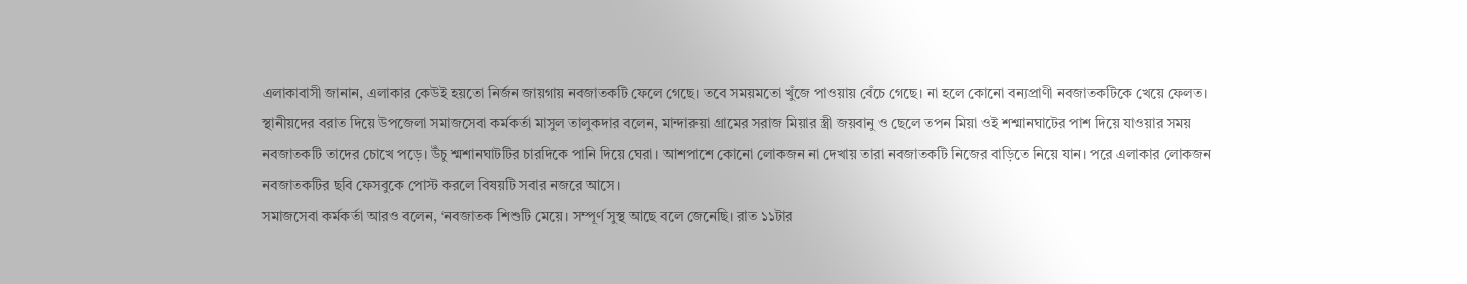এলাকাবাসী জানান, এলাকার কেউই হয়তো নির্জন জায়গায় নবজাতকটি ফেলে গেছে। তবে সময়মতো খুঁজে পাওয়ায় বেঁচে গেছে। না হলে কোনো বন্যপ্রাণী নবজাতকটিকে খেয়ে ফেলত।
স্থানীয়দের বরাত দিয়ে উপজেলা সমাজসেবা কর্মকর্তা মাসুল তালুকদার বলেন, মান্দারুয়া গ্রামের সরাজ মিয়ার স্ত্রী জয়বানু ও ছেলে তপন মিয়া ওই শশ্মানঘাটের পাশ দিয়ে যাওয়ার সময় নবজাতকটি তাদের চোখে পড়ে। উঁচু শ্মশানঘাটটির চারদিকে পানি দিয়ে ঘেরা। আশপাশে কোনো লোকজন না দেখায় তারা নবজাতকটি নিজের বাড়িতে নিয়ে যান। পরে এলাকার লোকজন নবজাতকটির ছবি ফেসবুকে পোস্ট করলে বিষয়টি সবার নজরে আসে।
সমাজসেবা কর্মকর্তা আরও বলেন, ‘নবজাতক শিশুটি মেয়ে। সম্পূর্ণ সুস্থ আছে বলে জেনেছি। রাত ১১টার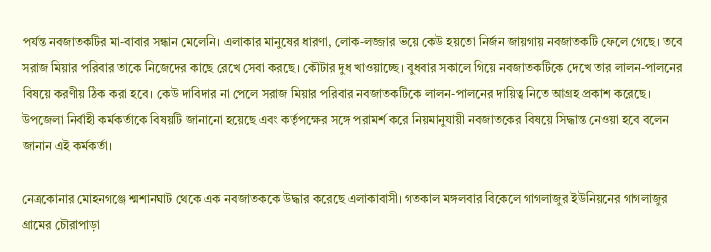পর্যন্ত নবজাতকটির মা-বাবার সন্ধান মেলেনি। এলাকার মানুষের ধারণা, লোক-লজ্জার ভয়ে কেউ হয়তো নির্জন জায়গায় নবজাতকটি ফেলে গেছে। তবে সরাজ মিয়ার পরিবার তাকে নিজেদের কাছে রেখে সেবা করছে। কৌটার দুধ খাওয়াচ্ছে। বুধবার সকালে গিয়ে নবজাতকটিকে দেখে তার লালন-পালনের বিষয়ে করণীয় ঠিক করা হবে। কেউ দাবিদার না পেলে সরাজ মিয়ার পরিবার নবজাতকটিকে লালন-পালনের দায়িত্ব নিতে আগ্রহ প্রকাশ করেছে।
উপজেলা নির্বাহী কর্মকর্তাকে বিষয়টি জানানো হয়েছে এবং কর্তৃপক্ষের সঙ্গে পরামর্শ করে নিয়মানুযায়ী নবজাতকের বিষয়ে সিদ্ধান্ত নেওয়া হবে বলেন জানান এই কর্মকর্তা।

নেত্রকোনার মোহনগঞ্জে শ্মশানঘাট থেকে এক নবজাতককে উদ্ধার করেছে এলাকাবাসী। গতকাল মঙ্গলবার বিকেলে গাগলাজুর ইউনিয়নের গাগলাজুর গ্রামের চৌরাপাড়া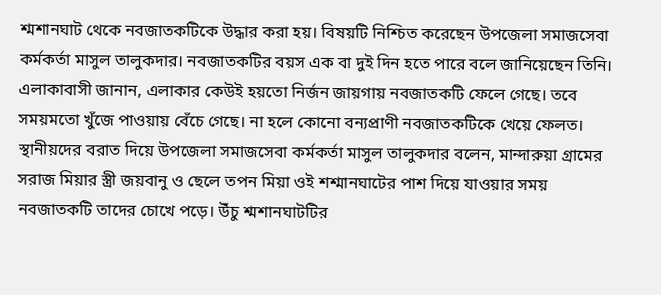শ্মশানঘাট থেকে নবজাতকটিকে উদ্ধার করা হয়। বিষয়টি নিশ্চিত করেছেন উপজেলা সমাজসেবা কর্মকর্তা মাসুল তালুকদার। নবজাতকটির বয়স এক বা দুই দিন হতে পারে বলে জানিয়েছেন তিনি।
এলাকাবাসী জানান, এলাকার কেউই হয়তো নির্জন জায়গায় নবজাতকটি ফেলে গেছে। তবে সময়মতো খুঁজে পাওয়ায় বেঁচে গেছে। না হলে কোনো বন্যপ্রাণী নবজাতকটিকে খেয়ে ফেলত।
স্থানীয়দের বরাত দিয়ে উপজেলা সমাজসেবা কর্মকর্তা মাসুল তালুকদার বলেন, মান্দারুয়া গ্রামের সরাজ মিয়ার স্ত্রী জয়বানু ও ছেলে তপন মিয়া ওই শশ্মানঘাটের পাশ দিয়ে যাওয়ার সময় নবজাতকটি তাদের চোখে পড়ে। উঁচু শ্মশানঘাটটির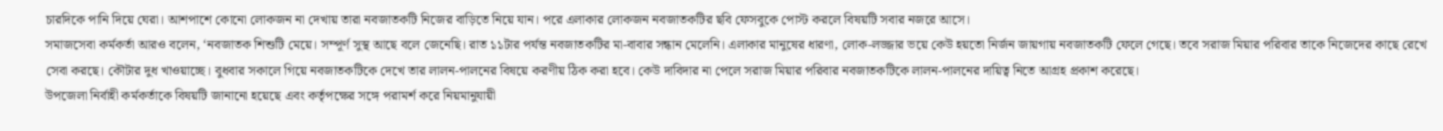চারদিকে পানি দিয়ে ঘেরা। আশপাশে কোনো লোকজন না দেখায় তারা নবজাতকটি নিজের বাড়িতে নিয়ে যান। পরে এলাকার লোকজন নবজাতকটির ছবি ফেসবুকে পোস্ট করলে বিষয়টি সবার নজরে আসে।
সমাজসেবা কর্মকর্তা আরও বলেন, ‘নবজাতক শিশুটি মেয়ে। সম্পূর্ণ সুস্থ আছে বলে জেনেছি। রাত ১১টার পর্যন্ত নবজাতকটির মা-বাবার সন্ধান মেলেনি। এলাকার মানুষের ধারণা, লোক-লজ্জার ভয়ে কেউ হয়তো নির্জন জায়গায় নবজাতকটি ফেলে গেছে। তবে সরাজ মিয়ার পরিবার তাকে নিজেদের কাছে রেখে সেবা করছে। কৌটার দুধ খাওয়াচ্ছে। বুধবার সকালে গিয়ে নবজাতকটিকে দেখে তার লালন-পালনের বিষয়ে করণীয় ঠিক করা হবে। কেউ দাবিদার না পেলে সরাজ মিয়ার পরিবার নবজাতকটিকে লালন-পালনের দায়িত্ব নিতে আগ্রহ প্রকাশ করেছে।
উপজেলা নির্বাহী কর্মকর্তাকে বিষয়টি জানানো হয়েছে এবং কর্তৃপক্ষের সঙ্গে পরামর্শ করে নিয়মানুযায়ী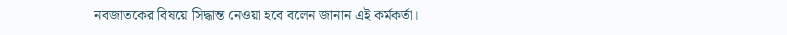নবজাতকের বিষয়ে সিদ্ধান্ত নেওয়া হবে বলেন জানান এই কর্মকর্তা।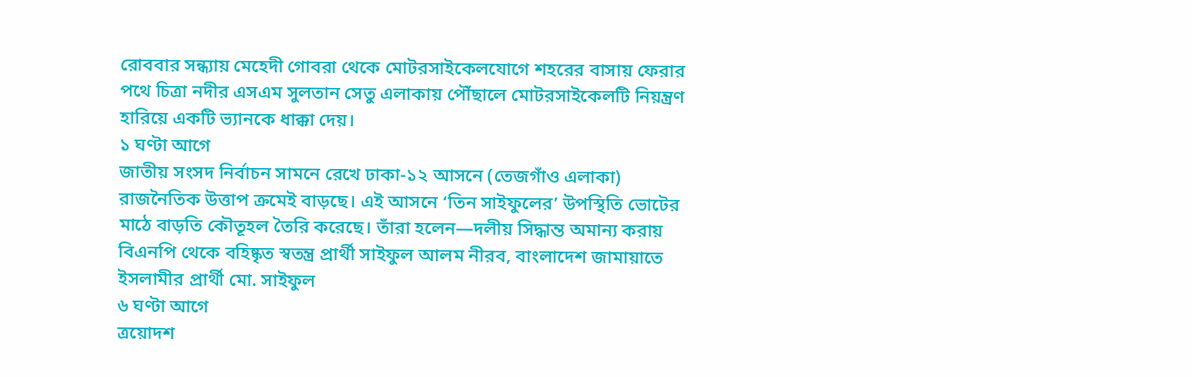রোববার সন্ধ্যায় মেহেদী গোবরা থেকে মোটরসাইকেলযোগে শহরের বাসায় ফেরার পথে চিত্রা নদীর এসএম সুলতান সেতু এলাকায় পৌঁছালে মোটরসাইকেলটি নিয়ন্ত্রণ হারিয়ে একটি ভ্যানকে ধাক্কা দেয়।
১ ঘণ্টা আগে
জাতীয় সংসদ নির্বাচন সামনে রেখে ঢাকা-১২ আসনে (তেজগাঁও এলাকা) রাজনৈতিক উত্তাপ ক্রমেই বাড়ছে। এই আসনে ‘তিন সাইফুলের’ উপস্থিতি ভোটের মাঠে বাড়তি কৌতূহল তৈরি করেছে। তাঁরা হলেন—দলীয় সিদ্ধান্ত অমান্য করায় বিএনপি থেকে বহিষ্কৃত স্বতন্ত্র প্রার্থী সাইফুল আলম নীরব, বাংলাদেশ জামায়াতে ইসলামীর প্রার্থী মো. সাইফুল
৬ ঘণ্টা আগে
ত্রয়োদশ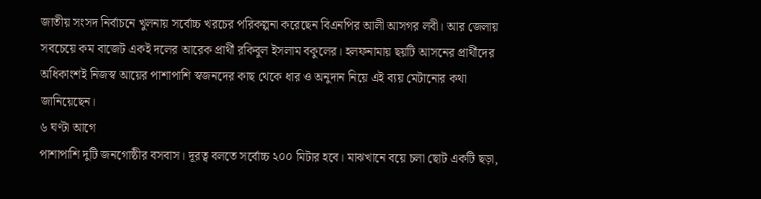জাতীয় সংসদ নির্বাচনে খুলনায় সর্বোচ্চ খরচের পরিকল্পনা করেছেন বিএনপির আলী আসগর লবী। আর জেলায় সবচেয়ে কম বাজেট একই দলের আরেক প্রার্থী রকিবুল ইসলাম বকুলের। হলফনামায় ছয়টি আসনের প্রার্থীদের অধিকাংশই নিজস্ব আয়ের পাশাপাশি স্বজনদের কাছ থেকে ধার ও অনুদান নিয়ে এই ব্যয় মেটানোর কথা জানিয়েছেন।
৬ ঘণ্টা আগে
পাশাপাশি দুটি জনগোষ্ঠীর বসবাস। দূরত্ব বলতে সর্বোচ্চ ২০০ মিটার হবে। মাঝখানে বয়ে চলা ছোট একটি ছড়া,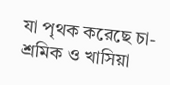যা পৃথক করেছে চা-শ্রমিক ও খাসিয়া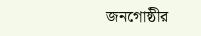জনগোষ্ঠীর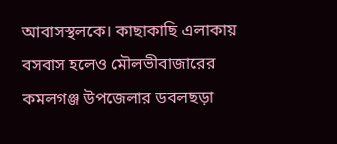আবাসস্থলকে। কাছাকাছি এলাকায় বসবাস হলেও মৌলভীবাজারের কমলগঞ্জ উপজেলার ডবলছড়া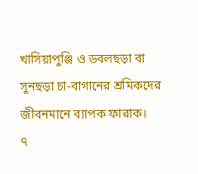খাসিয়াপুঞ্জি ও ডবলছড়া বা সুনছড়া চা-বাগানের শ্রমিকদের জীবনমানে ব্যাপক ফারাক।
৭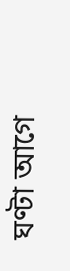ঘণ্টা আগে